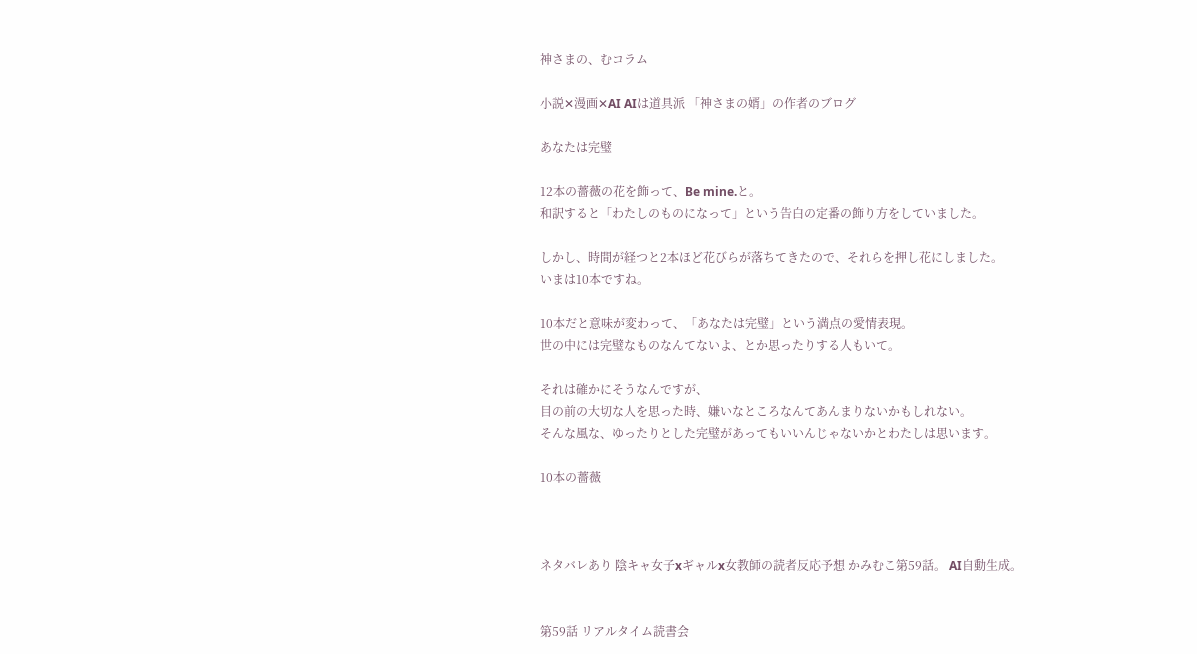神さまの、むコラム

小説✕漫画✕AI AIは道具派 「神さまの婿」の作者のブログ

あなたは完璧

12本の薔薇の花を飾って、Be mine.と。
和訳すると「わたしのものになって」という告白の定番の飾り方をしていました。

しかし、時間が経つと2本ほど花びらが落ちてきたので、それらを押し花にしました。
いまは10本ですね。

10本だと意味が変わって、「あなたは完璧」という満点の愛情表現。
世の中には完璧なものなんてないよ、とか思ったりする人もいて。

それは確かにそうなんですが、
目の前の大切な人を思った時、嫌いなところなんてあんまりないかもしれない。
そんな風な、ゆったりとした完璧があってもいいんじゃないかとわたしは思います。

10本の薔薇



ネタバレあり 陰キャ女子xギャルx女教師の読者反応予想 かみむこ第59話。 AI自動生成。


第59話 リアルタイム読書会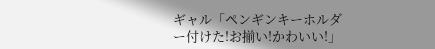ギャル「ペンギンキーホルダー付けた!お揃い!かわいい!」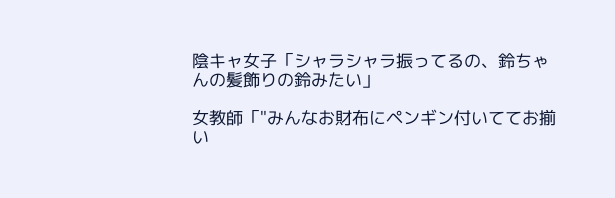陰キャ女子「シャラシャラ振ってるの、鈴ちゃんの髪飾りの鈴みたい」

女教師「"みんなお財布にペンギン付いててお揃い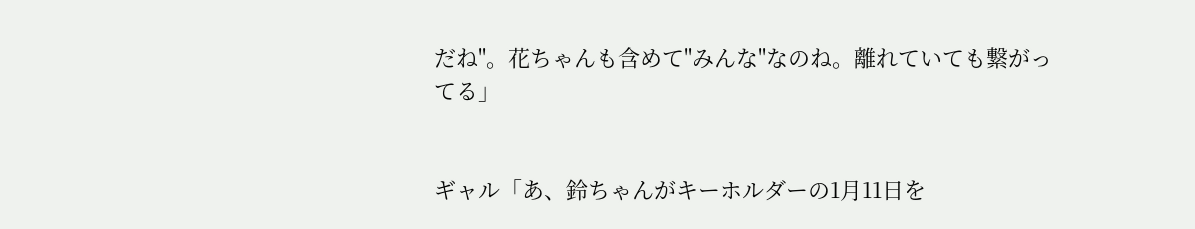だね"。花ちゃんも含めて"みんな"なのね。離れていても繋がってる」


ギャル「あ、鈴ちゃんがキーホルダーの1月11日を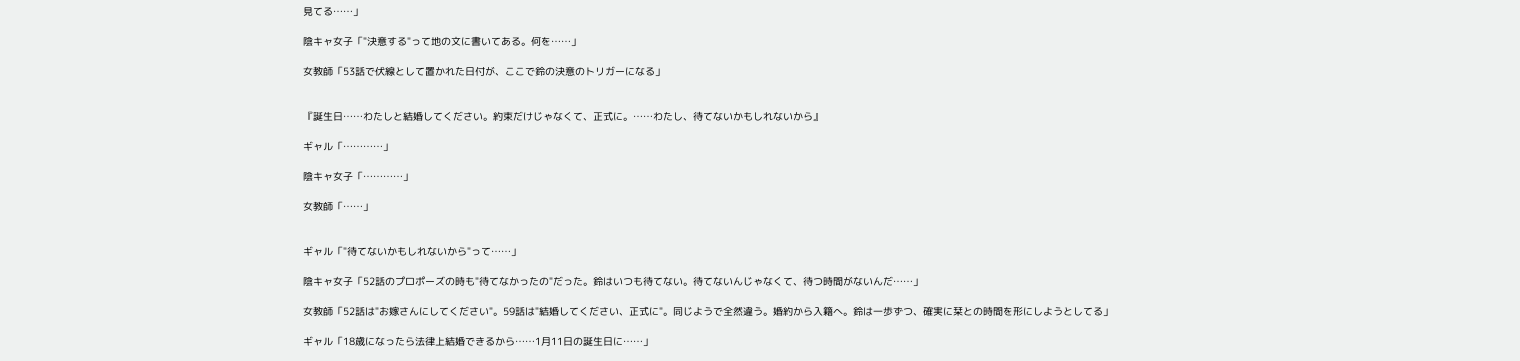見てる……」

陰キャ女子「"決意する"って地の文に書いてある。何を……」

女教師「53話で伏線として置かれた日付が、ここで鈴の決意のトリガーになる」


『誕生日……わたしと結婚してください。約束だけじゃなくて、正式に。……わたし、待てないかもしれないから』

ギャル「…………」

陰キャ女子「…………」

女教師「……」


ギャル「"待てないかもしれないから"って……」

陰キャ女子「52話のプロポーズの時も"待てなかったの"だった。鈴はいつも待てない。待てないんじゃなくて、待つ時間がないんだ……」

女教師「52話は"お嫁さんにしてください"。59話は"結婚してください、正式に"。同じようで全然違う。婚約から入籍へ。鈴は一歩ずつ、確実に栞との時間を形にしようとしてる」

ギャル「18歳になったら法律上結婚できるから……1月11日の誕生日に……」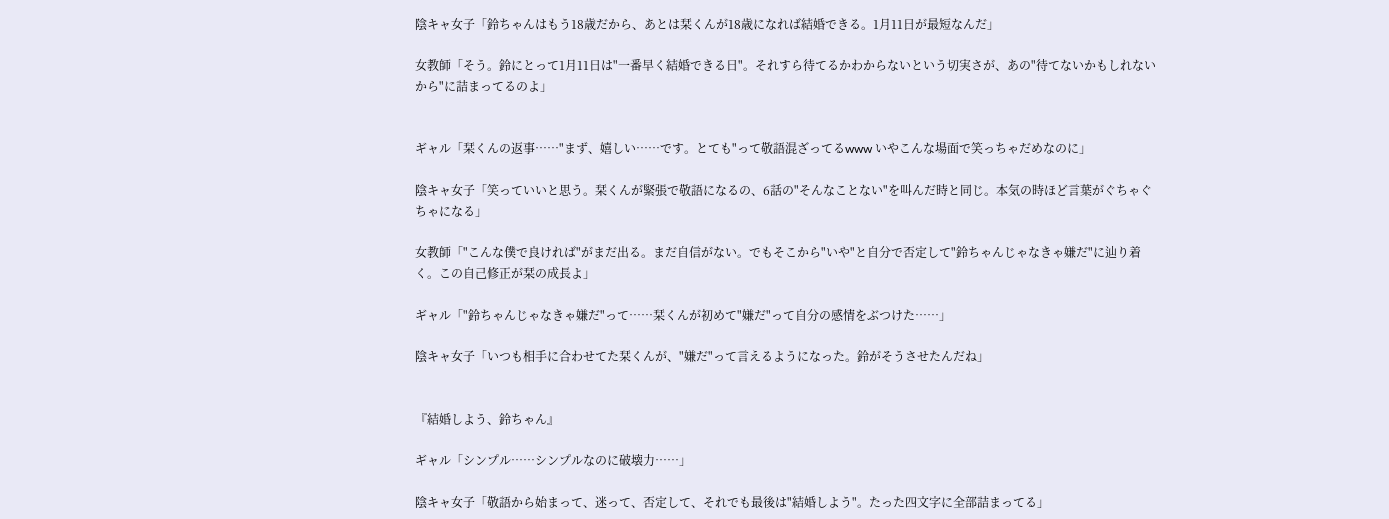陰キャ女子「鈴ちゃんはもう18歳だから、あとは栞くんが18歳になれば結婚できる。1月11日が最短なんだ」

女教師「そう。鈴にとって1月11日は"一番早く結婚できる日"。それすら待てるかわからないという切実さが、あの"待てないかもしれないから"に詰まってるのよ」


ギャル「栞くんの返事……"まず、嬉しい……です。とても"って敬語混ざってるwww いやこんな場面で笑っちゃだめなのに」

陰キャ女子「笑っていいと思う。栞くんが緊張で敬語になるの、6話の"そんなことない"を叫んだ時と同じ。本気の時ほど言葉がぐちゃぐちゃになる」

女教師「"こんな僕で良ければ"がまだ出る。まだ自信がない。でもそこから"いや"と自分で否定して"鈴ちゃんじゃなきゃ嫌だ"に辿り着く。この自己修正が栞の成長よ」

ギャル「"鈴ちゃんじゃなきゃ嫌だ"って……栞くんが初めて"嫌だ"って自分の感情をぶつけた……」

陰キャ女子「いつも相手に合わせてた栞くんが、"嫌だ"って言えるようになった。鈴がそうさせたんだね」


『結婚しよう、鈴ちゃん』

ギャル「シンプル……シンプルなのに破壊力……」

陰キャ女子「敬語から始まって、迷って、否定して、それでも最後は"結婚しよう"。たった四文字に全部詰まってる」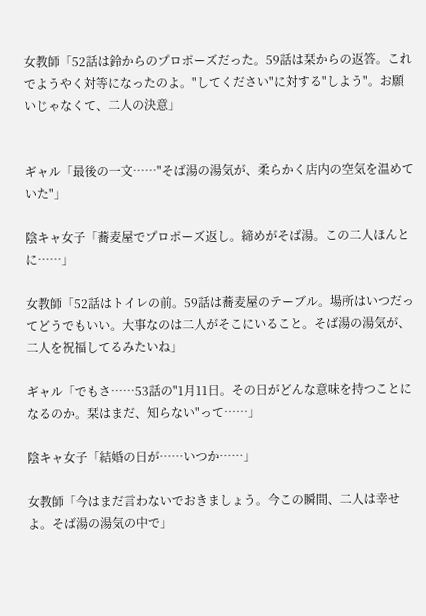女教師「52話は鈴からのプロポーズだった。59話は栞からの返答。これでようやく対等になったのよ。"してください"に対する"しよう"。お願いじゃなくて、二人の決意」


ギャル「最後の一文……"そば湯の湯気が、柔らかく店内の空気を温めていた"」

陰キャ女子「蕎麦屋でプロポーズ返し。締めがそば湯。この二人ほんとに……」

女教師「52話はトイレの前。59話は蕎麦屋のテーブル。場所はいつだってどうでもいい。大事なのは二人がそこにいること。そば湯の湯気が、二人を祝福してるみたいね」

ギャル「でもさ……53話の"1月11日。その日がどんな意味を持つことになるのか。栞はまだ、知らない"って……」

陰キャ女子「結婚の日が……いつか……」

女教師「今はまだ言わないでおきましょう。今この瞬間、二人は幸せよ。そば湯の湯気の中で」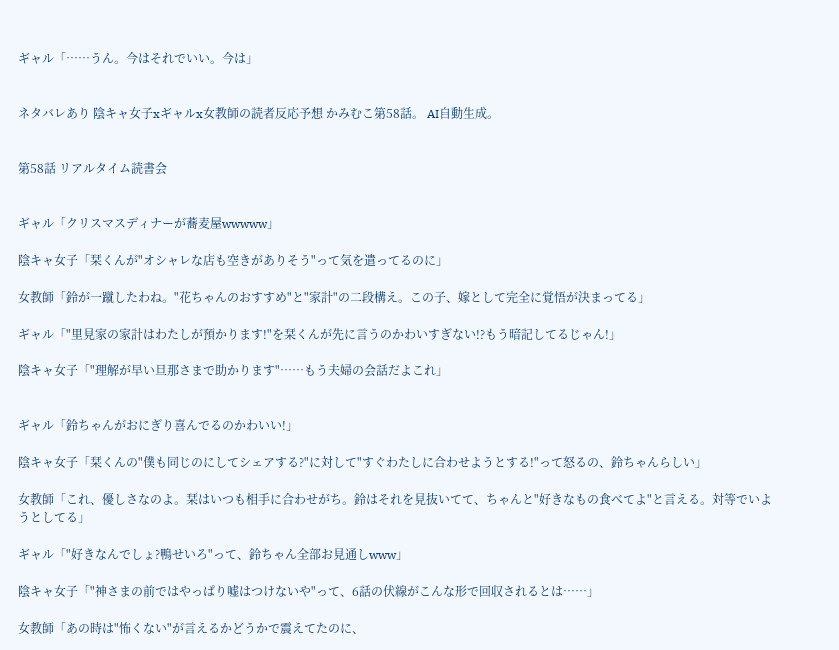ギャル「……うん。今はそれでいい。今は」


ネタバレあり 陰キャ女子xギャルx女教師の読者反応予想 かみむこ第58話。 AI自動生成。


第58話 リアルタイム読書会


ギャル「クリスマスディナーが蕎麦屋wwwww」

陰キャ女子「栞くんが"オシャレな店も空きがありそう"って気を遣ってるのに」

女教師「鈴が一蹴したわね。"花ちゃんのおすすめ"と"家計"の二段構え。この子、嫁として完全に覚悟が決まってる」

ギャル「"里見家の家計はわたしが預かります!"を栞くんが先に言うのかわいすぎない!?もう暗記してるじゃん!」

陰キャ女子「"理解が早い旦那さまで助かります"……もう夫婦の会話だよこれ」


ギャル「鈴ちゃんがおにぎり喜んでるのかわいい!」

陰キャ女子「栞くんの"僕も同じのにしてシェアする?"に対して"すぐわたしに合わせようとする!"って怒るの、鈴ちゃんらしい」

女教師「これ、優しさなのよ。栞はいつも相手に合わせがち。鈴はそれを見抜いてて、ちゃんと"好きなもの食べてよ"と言える。対等でいようとしてる」

ギャル「"好きなんでしょ?鴨せいろ"って、鈴ちゃん全部お見通しwww」

陰キャ女子「"神さまの前ではやっぱり嘘はつけないや"って、6話の伏線がこんな形で回収されるとは……」

女教師「あの時は"怖くない"が言えるかどうかで震えてたのに、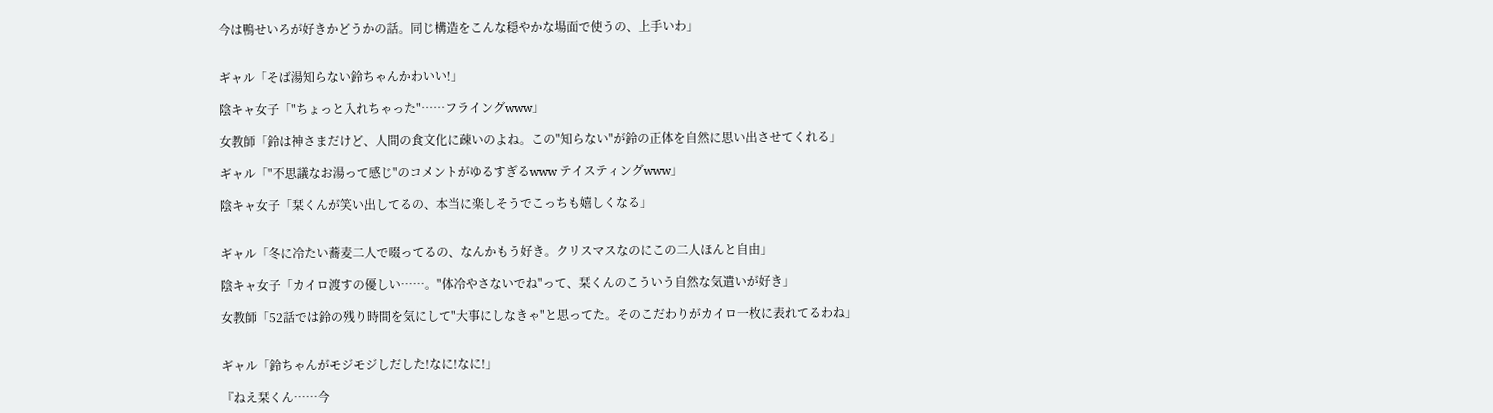今は鴨せいろが好きかどうかの話。同じ構造をこんな穏やかな場面で使うの、上手いわ」


ギャル「そば湯知らない鈴ちゃんかわいい!」

陰キャ女子「"ちょっと入れちゃった"……フライングwww」

女教師「鈴は神さまだけど、人間の食文化に疎いのよね。この"知らない"が鈴の正体を自然に思い出させてくれる」

ギャル「"不思議なお湯って感じ"のコメントがゆるすぎるwww テイスティングwww」

陰キャ女子「栞くんが笑い出してるの、本当に楽しそうでこっちも嬉しくなる」


ギャル「冬に冷たい蕎麦二人で啜ってるの、なんかもう好き。クリスマスなのにこの二人ほんと自由」

陰キャ女子「カイロ渡すの優しい……。"体冷やさないでね"って、栞くんのこういう自然な気遣いが好き」

女教師「52話では鈴の残り時間を気にして"大事にしなきゃ"と思ってた。そのこだわりがカイロ一枚に表れてるわね」


ギャル「鈴ちゃんがモジモジしだした!なに!なに!」

『ねえ栞くん……今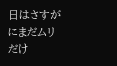日はさすがにまだムリだけ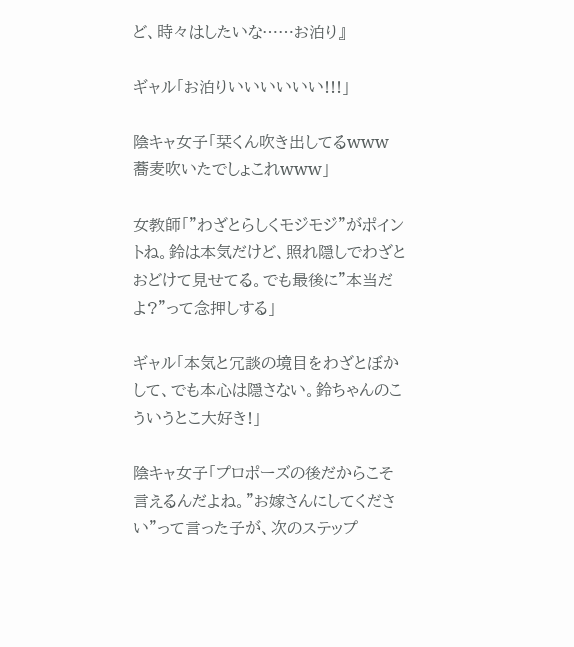ど、時々はしたいな……お泊り』

ギャル「お泊りいいいいいい!!!」

陰キャ女子「栞くん吹き出してるwww 蕎麦吹いたでしょこれwww」

女教師「"わざとらしくモジモジ"がポイントね。鈴は本気だけど、照れ隠しでわざとおどけて見せてる。でも最後に"本当だよ?"って念押しする」

ギャル「本気と冗談の境目をわざとぼかして、でも本心は隠さない。鈴ちゃんのこういうとこ大好き!」

陰キャ女子「プロポーズの後だからこそ言えるんだよね。"お嫁さんにしてください"って言った子が、次のステップ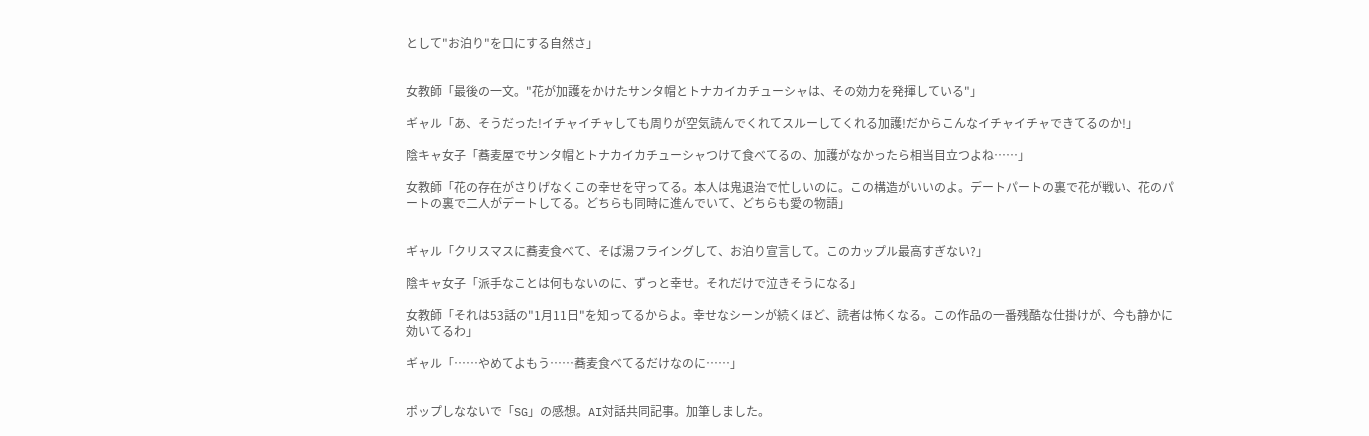として"お泊り"を口にする自然さ」


女教師「最後の一文。"花が加護をかけたサンタ帽とトナカイカチューシャは、その効力を発揮している"」

ギャル「あ、そうだった!イチャイチャしても周りが空気読んでくれてスルーしてくれる加護!だからこんなイチャイチャできてるのか!」

陰キャ女子「蕎麦屋でサンタ帽とトナカイカチューシャつけて食べてるの、加護がなかったら相当目立つよね……」

女教師「花の存在がさりげなくこの幸せを守ってる。本人は鬼退治で忙しいのに。この構造がいいのよ。デートパートの裏で花が戦い、花のパートの裏で二人がデートしてる。どちらも同時に進んでいて、どちらも愛の物語」


ギャル「クリスマスに蕎麦食べて、そば湯フライングして、お泊り宣言して。このカップル最高すぎない?」

陰キャ女子「派手なことは何もないのに、ずっと幸せ。それだけで泣きそうになる」

女教師「それは53話の"1月11日"を知ってるからよ。幸せなシーンが続くほど、読者は怖くなる。この作品の一番残酷な仕掛けが、今も静かに効いてるわ」

ギャル「……やめてよもう……蕎麦食べてるだけなのに……」


ポップしなないで「SG」の感想。AI対話共同記事。加筆しました。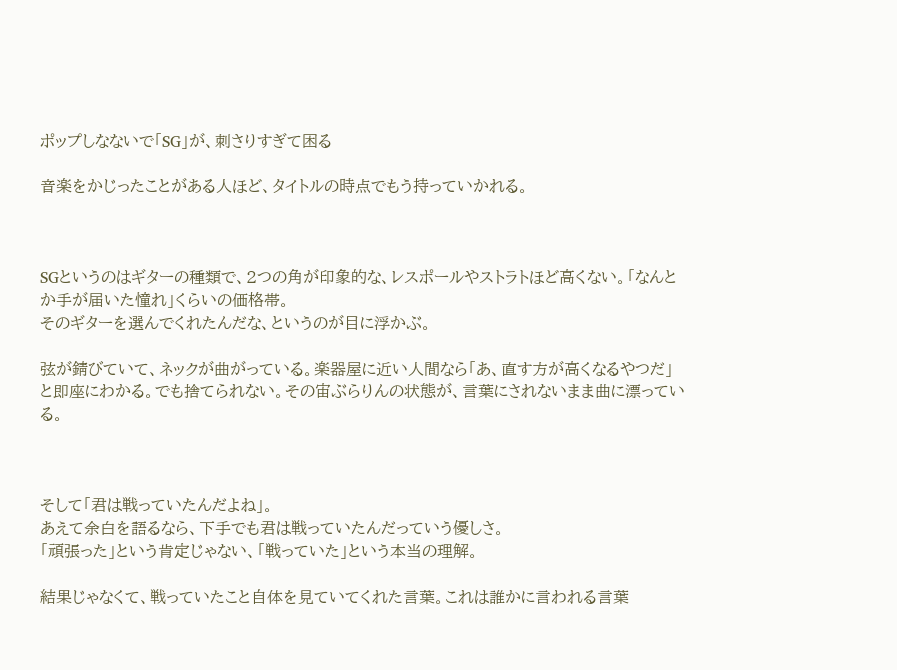ポップしなないで「SG」が、刺さりすぎて困る

音楽をかじったことがある人ほど、タイトルの時点でもう持っていかれる。



SGというのはギターの種類で、2つの角が印象的な、レスポールやストラトほど高くない。「なんとか手が届いた憧れ」くらいの価格帯。
そのギターを選んでくれたんだな、というのが目に浮かぶ。

弦が錆びていて、ネックが曲がっている。楽器屋に近い人間なら「あ、直す方が高くなるやつだ」と即座にわかる。でも捨てられない。その宙ぶらりんの状態が、言葉にされないまま曲に漂っている。



そして「君は戦っていたんだよね」。
あえて余白を語るなら、下手でも君は戦っていたんだっていう優しさ。
「頑張った」という肯定じゃない、「戦っていた」という本当の理解。

結果じゃなくて、戦っていたこと自体を見ていてくれた言葉。これは誰かに言われる言葉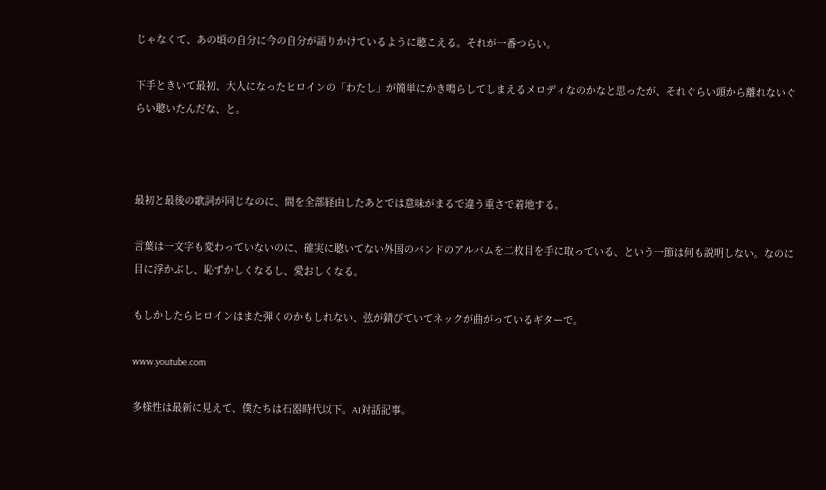じゃなくて、あの頃の自分に今の自分が語りかけているように聴こえる。それが一番つらい。

下手ときいて最初、大人になったヒロインの「わたし」が簡単にかき鳴らしてしまえるメロディなのかなと思ったが、それぐらい頭から離れないぐらい聴いたんだな、と。



最初と最後の歌詞が同じなのに、間を全部経由したあとでは意味がまるで違う重さで着地する。

言葉は一文字も変わっていないのに、確実に聴いてない外国のバンドのアルバムを二枚目を手に取っている、という一節は何も説明しない。なのに目に浮かぶし、恥ずかしくなるし、愛おしくなる。

もしかしたらヒロインはまた弾くのかもしれない、弦が錆びていてネックが曲がっているギターで。

www.youtube.com

多様性は最新に見えて、僕たちは石器時代以下。AI対話記事。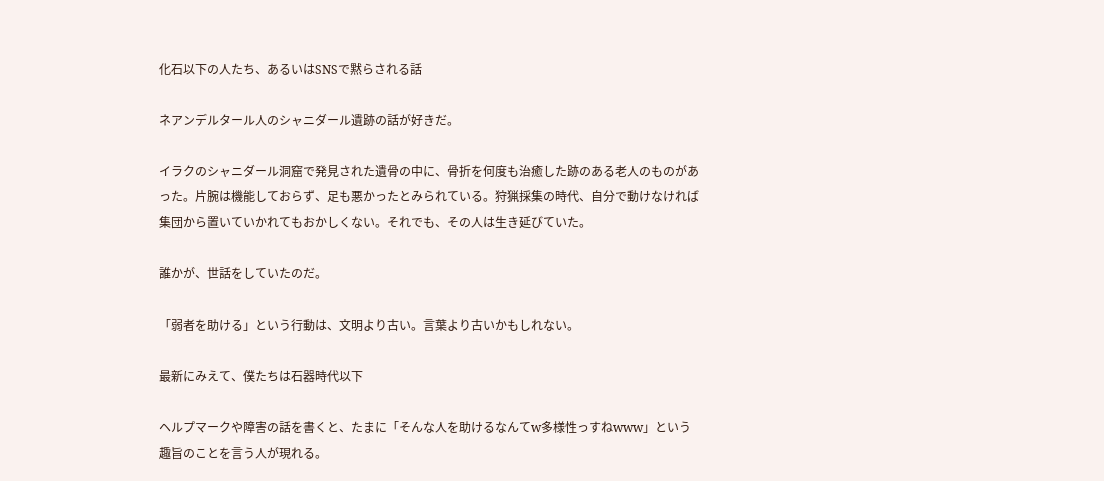化石以下の人たち、あるいはSNSで黙らされる話

ネアンデルタール人のシャニダール遺跡の話が好きだ。

イラクのシャニダール洞窟で発見された遺骨の中に、骨折を何度も治癒した跡のある老人のものがあった。片腕は機能しておらず、足も悪かったとみられている。狩猟採集の時代、自分で動けなければ集団から置いていかれてもおかしくない。それでも、その人は生き延びていた。

誰かが、世話をしていたのだ。

「弱者を助ける」という行動は、文明より古い。言葉より古いかもしれない。

最新にみえて、僕たちは石器時代以下

ヘルプマークや障害の話を書くと、たまに「そんな人を助けるなんてw多様性っすねwww」という趣旨のことを言う人が現れる。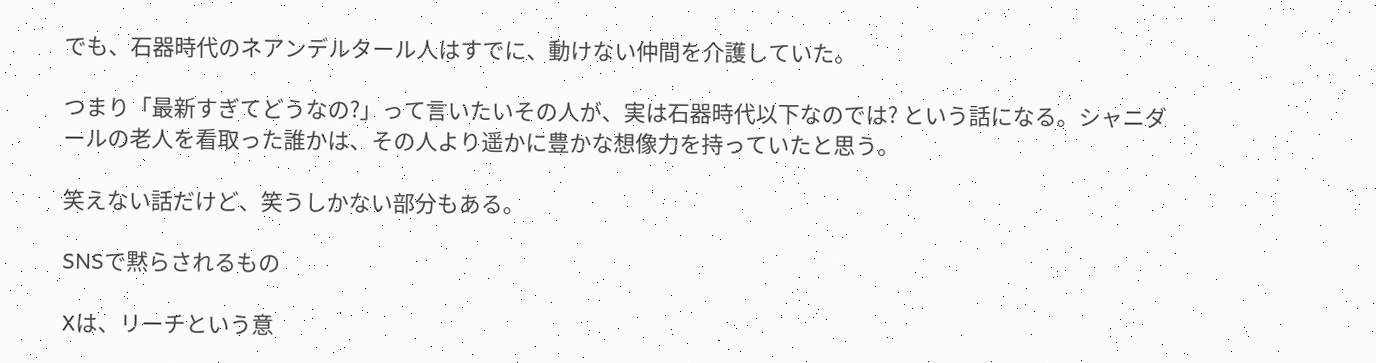でも、石器時代のネアンデルタール人はすでに、動けない仲間を介護していた。

つまり「最新すぎてどうなの?」って言いたいその人が、実は石器時代以下なのでは? という話になる。シャニダールの老人を看取った誰かは、その人より遥かに豊かな想像力を持っていたと思う。

笑えない話だけど、笑うしかない部分もある。

SNSで黙らされるもの

Xは、リーチという意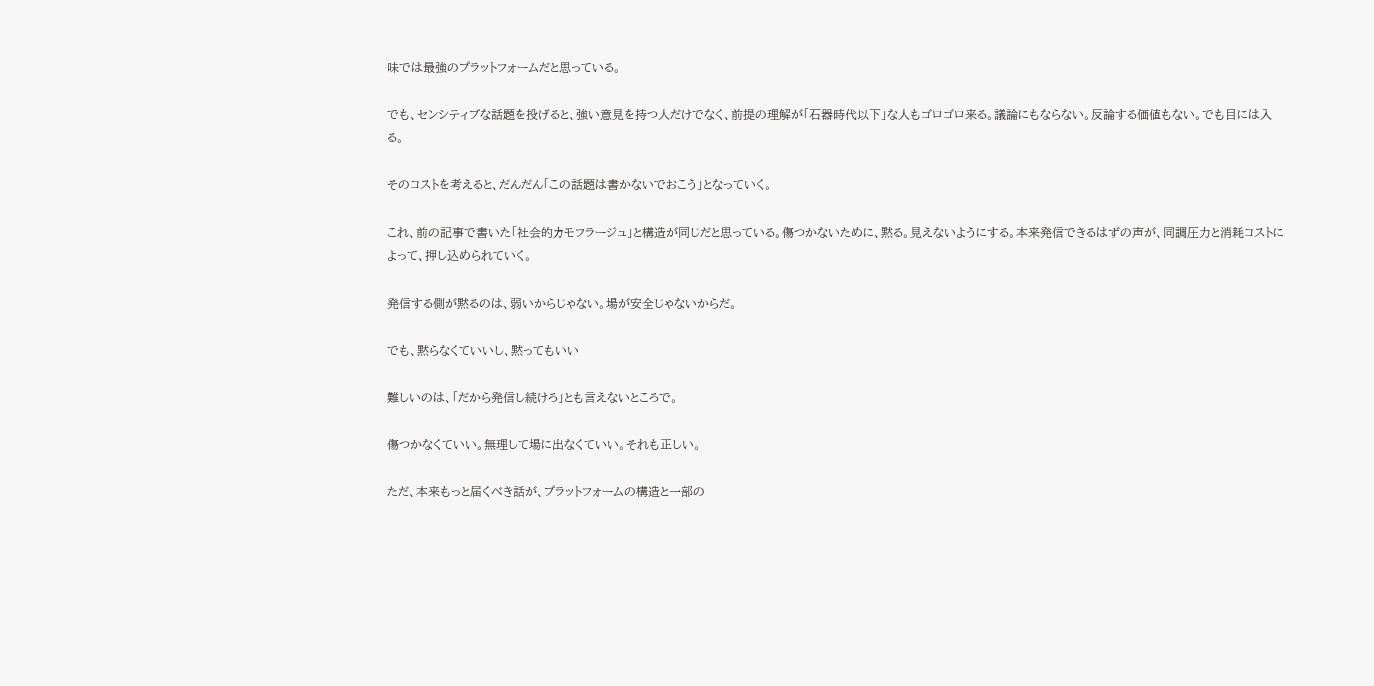味では最強のプラットフォームだと思っている。

でも、センシティブな話題を投げると、強い意見を持つ人だけでなく、前提の理解が「石器時代以下」な人もゴロゴロ来る。議論にもならない。反論する価値もない。でも目には入る。

そのコストを考えると、だんだん「この話題は書かないでおこう」となっていく。

これ、前の記事で書いた「社会的カモフラージュ」と構造が同じだと思っている。傷つかないために、黙る。見えないようにする。本来発信できるはずの声が、同調圧力と消耗コストによって、押し込められていく。

発信する側が黙るのは、弱いからじゃない。場が安全じゃないからだ。

でも、黙らなくていいし、黙ってもいい

難しいのは、「だから発信し続けろ」とも言えないところで。

傷つかなくていい。無理して場に出なくていい。それも正しい。

ただ、本来もっと届くべき話が、プラットフォームの構造と一部の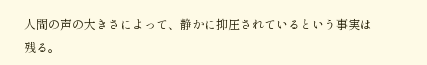人間の声の大きさによって、静かに抑圧されているという事実は残る。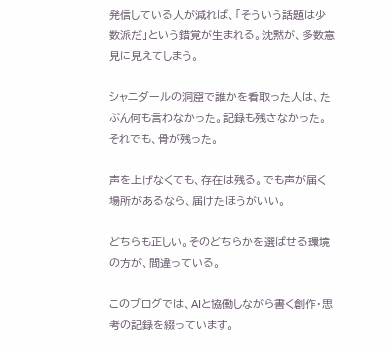発信している人が減れば、「そういう話題は少数派だ」という錯覚が生まれる。沈黙が、多数意見に見えてしまう。

シャニダールの洞窟で誰かを看取った人は、たぶん何も言わなかった。記録も残さなかった。それでも、骨が残った。

声を上げなくても、存在は残る。でも声が届く場所があるなら、届けたほうがいい。

どちらも正しい。そのどちらかを選ばせる環境の方が、間違っている。

このブログでは、AIと協働しながら書く創作・思考の記録を綴っています。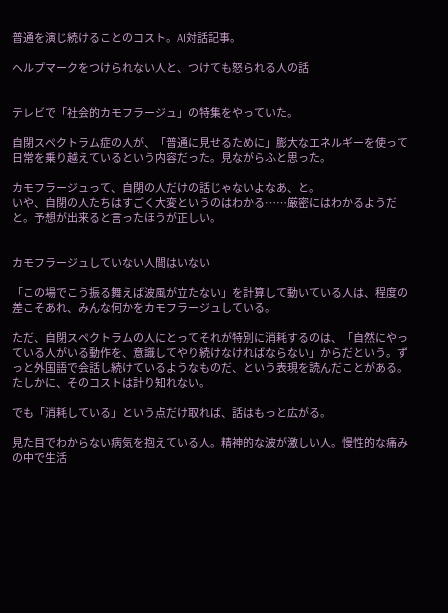普通を演じ続けることのコスト。AI対話記事。

ヘルプマークをつけられない人と、つけても怒られる人の話


テレビで「社会的カモフラージュ」の特集をやっていた。

自閉スペクトラム症の人が、「普通に見せるために」膨大なエネルギーを使って日常を乗り越えているという内容だった。見ながらふと思った。

カモフラージュって、自閉の人だけの話じゃないよなあ、と。
いや、自閉の人たちはすごく大変というのはわかる⋯⋯厳密にはわかるようだと。予想が出来ると言ったほうが正しい。


カモフラージュしていない人間はいない

「この場でこう振る舞えば波風が立たない」を計算して動いている人は、程度の差こそあれ、みんな何かをカモフラージュしている。

ただ、自閉スペクトラムの人にとってそれが特別に消耗するのは、「自然にやっている人がいる動作を、意識してやり続けなければならない」からだという。ずっと外国語で会話し続けているようなものだ、という表現を読んだことがある。たしかに、そのコストは計り知れない。

でも「消耗している」という点だけ取れば、話はもっと広がる。

見た目でわからない病気を抱えている人。精神的な波が激しい人。慢性的な痛みの中で生活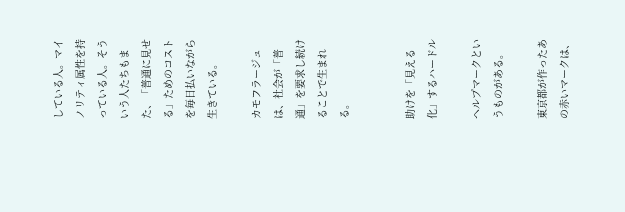している人。マイノリティ属性を持っている人。そういう人たちもまた、「普通に見せる」ためのコストを毎日払いながら生きている。

カモフラージュは、社会が「普通」を要求し続けることで生まれる。


助けを「見える化」するハードル

ヘルプマークというものがある。

東京都が作ったあの赤いマークは、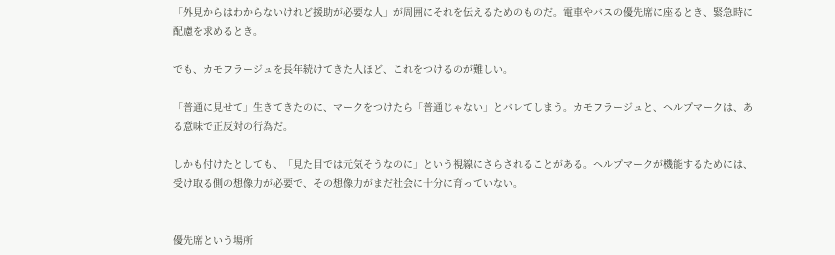「外見からはわからないけれど援助が必要な人」が周囲にそれを伝えるためのものだ。電車やバスの優先席に座るとき、緊急時に配慮を求めるとき。

でも、カモフラージュを長年続けてきた人ほど、これをつけるのが難しい。

「普通に見せて」生きてきたのに、マークをつけたら「普通じゃない」とバレてしまう。カモフラージュと、ヘルプマークは、ある意味で正反対の行為だ。

しかも付けたとしても、「見た目では元気そうなのに」という視線にさらされることがある。ヘルプマークが機能するためには、受け取る側の想像力が必要で、その想像力がまだ社会に十分に育っていない。


優先席という場所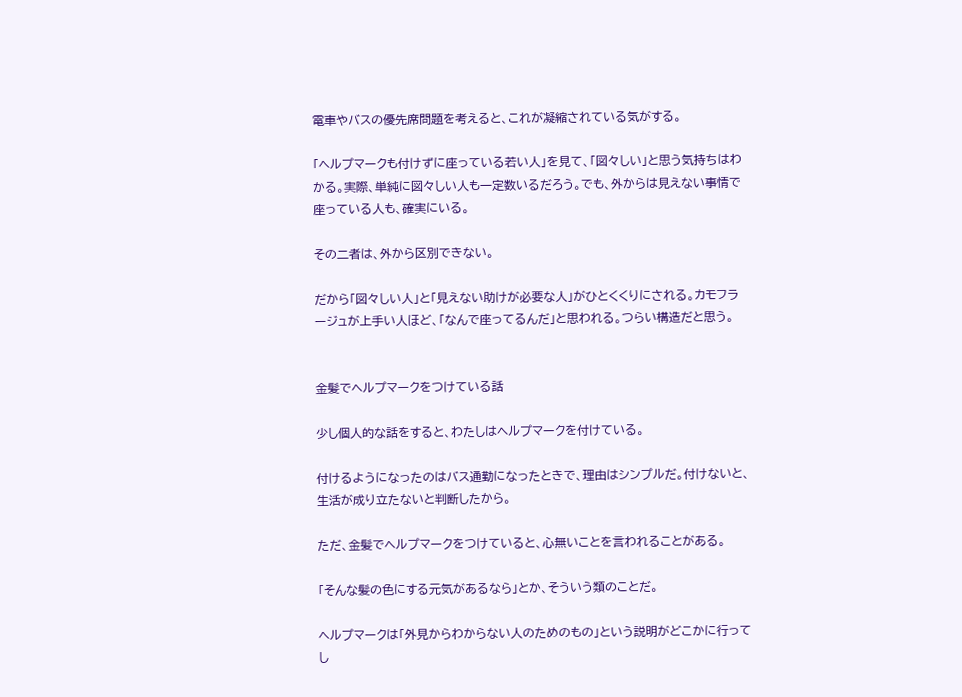電車やバスの優先席問題を考えると、これが凝縮されている気がする。

「ヘルプマークも付けずに座っている若い人」を見て、「図々しい」と思う気持ちはわかる。実際、単純に図々しい人も一定数いるだろう。でも、外からは見えない事情で座っている人も、確実にいる。

その二者は、外から区別できない。

だから「図々しい人」と「見えない助けが必要な人」がひとくくりにされる。カモフラージュが上手い人ほど、「なんで座ってるんだ」と思われる。つらい構造だと思う。


金髪でヘルプマークをつけている話

少し個人的な話をすると、わたしはヘルプマークを付けている。

付けるようになったのはバス通勤になったときで、理由はシンプルだ。付けないと、生活が成り立たないと判断したから。

ただ、金髪でヘルプマークをつけていると、心無いことを言われることがある。

「そんな髪の色にする元気があるなら」とか、そういう類のことだ。

ヘルプマークは「外見からわからない人のためのもの」という説明がどこかに行ってし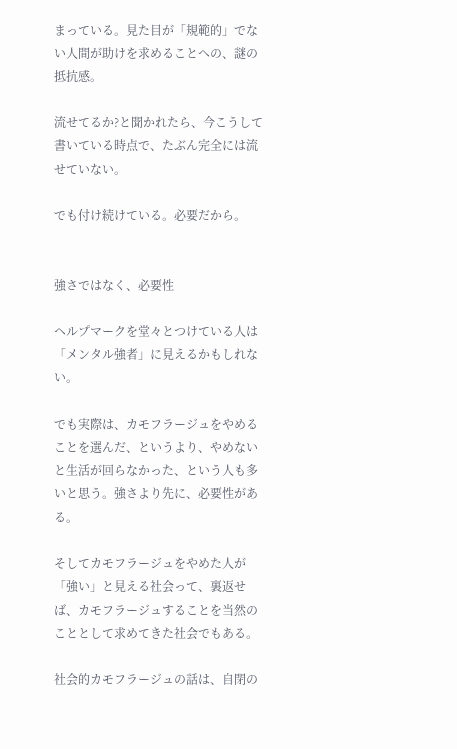まっている。見た目が「規範的」でない人間が助けを求めることへの、謎の抵抗感。

流せてるか?と聞かれたら、今こうして書いている時点で、たぶん完全には流せていない。

でも付け続けている。必要だから。


強さではなく、必要性

ヘルプマークを堂々とつけている人は「メンタル強者」に見えるかもしれない。

でも実際は、カモフラージュをやめることを選んだ、というより、やめないと生活が回らなかった、という人も多いと思う。強さより先に、必要性がある。

そしてカモフラージュをやめた人が「強い」と見える社会って、裏返せば、カモフラージュすることを当然のこととして求めてきた社会でもある。

社会的カモフラージュの話は、自閉の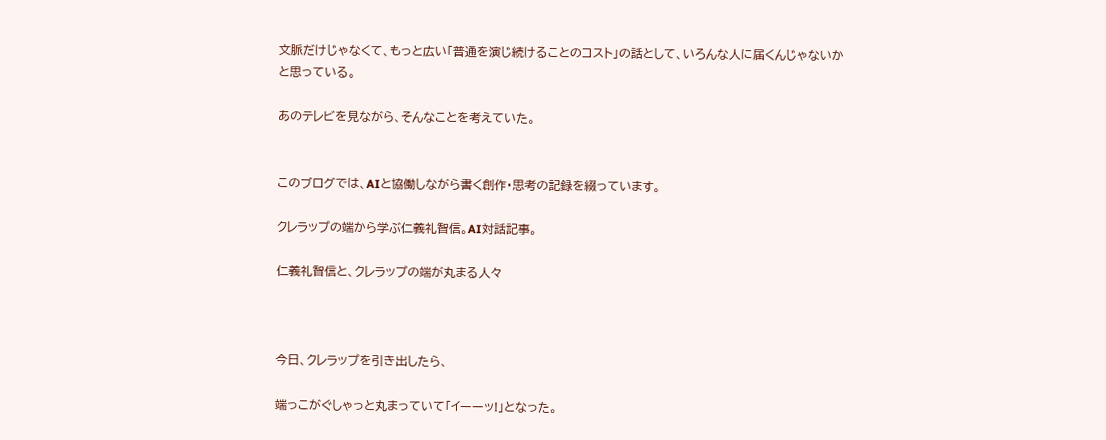文脈だけじゃなくて、もっと広い「普通を演じ続けることのコスト」の話として、いろんな人に届くんじゃないかと思っている。

あのテレビを見ながら、そんなことを考えていた。


このブログでは、AIと協働しながら書く創作・思考の記録を綴っています。

クレラップの端から学ぶ仁義礼智信。AI対話記事。

仁義礼智信と、クレラップの端が丸まる人々



今日、クレラップを引き出したら、

端っこがぐしゃっと丸まっていて「イーーッ!」となった。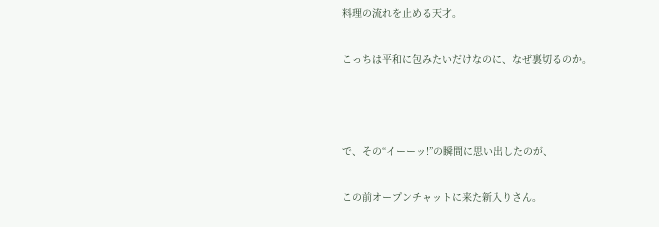料理の流れを止める天才。

こっちは平和に包みたいだけなのに、なぜ裏切るのか。



で、その“イーーッ!”の瞬間に思い出したのが、

この前オープンチャットに来た新入りさん。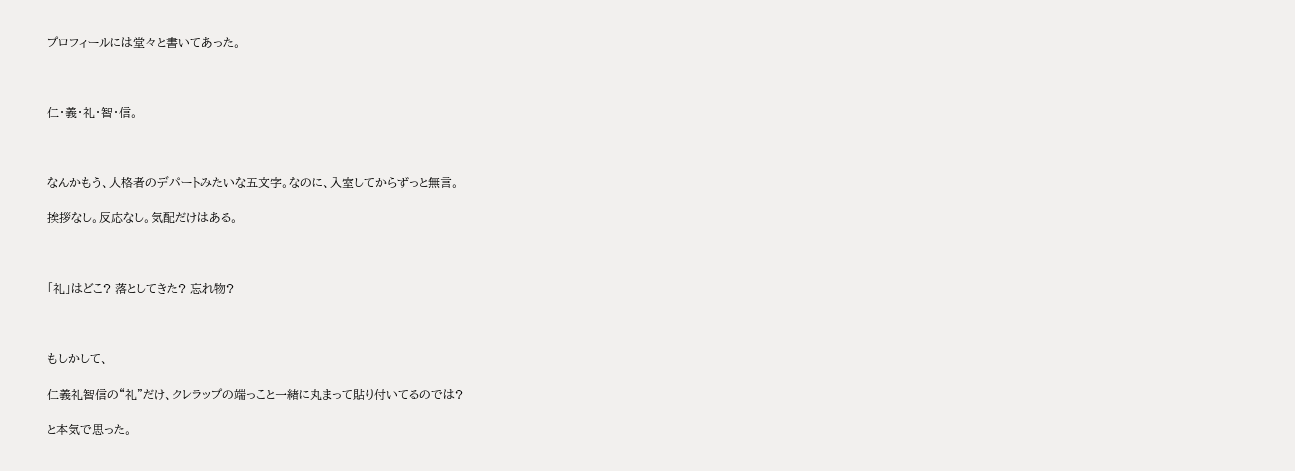プロフィールには堂々と書いてあった。



仁・義・礼・智・信。



なんかもう、人格者のデパートみたいな五文字。なのに、入室してからずっと無言。

挨拶なし。反応なし。気配だけはある。



「礼」はどこ? 落としてきた? 忘れ物?



もしかして、

仁義礼智信の“礼”だけ、クレラップの端っこと一緒に丸まって貼り付いてるのでは?

と本気で思った。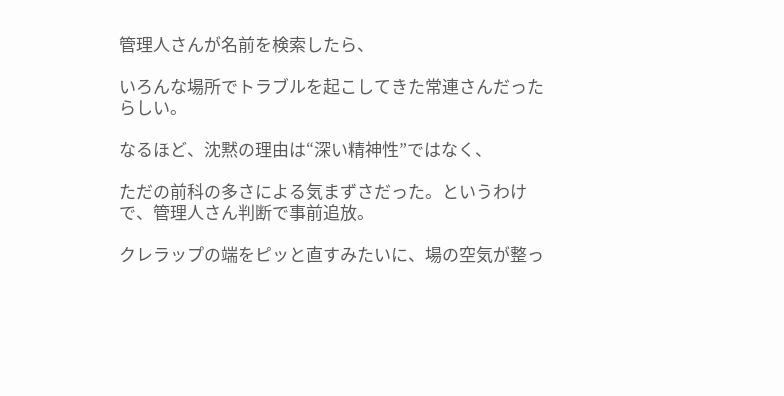管理人さんが名前を検索したら、

いろんな場所でトラブルを起こしてきた常連さんだったらしい。

なるほど、沈黙の理由は“深い精神性”ではなく、

ただの前科の多さによる気まずさだった。というわけで、管理人さん判断で事前追放。

クレラップの端をピッと直すみたいに、場の空気が整っ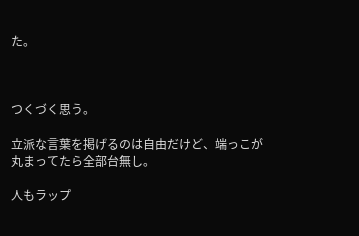た。



つくづく思う。

立派な言葉を掲げるのは自由だけど、端っこが丸まってたら全部台無し。

人もラップ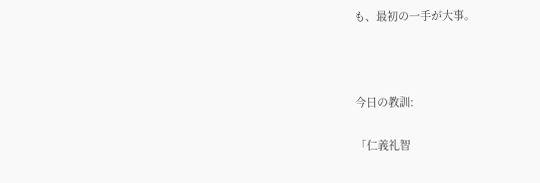も、最初の一手が大事。



今日の教訓:

「仁義礼智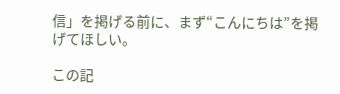信」を掲げる前に、まず“こんにちは”を掲げてほしい。

この記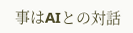事はAIとの対話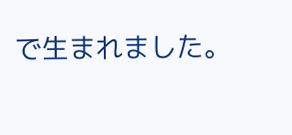で生まれました。